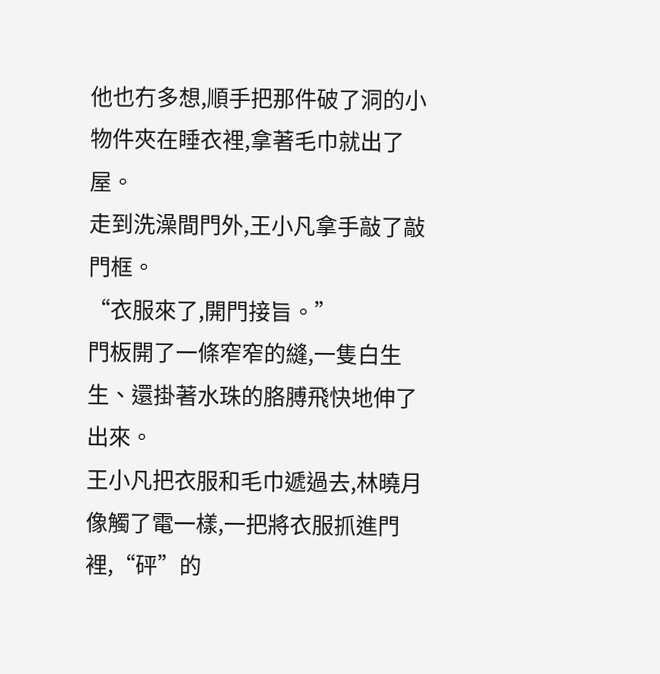他也冇多想,順手把那件破了洞的小物件夾在睡衣裡,拿著毛巾就出了屋。
走到洗澡間門外,王小凡拿手敲了敲門框。
“衣服來了,開門接旨。”
門板開了一條窄窄的縫,一隻白生生、還掛著水珠的胳膊飛快地伸了出來。
王小凡把衣服和毛巾遞過去,林曉月像觸了電一樣,一把將衣服抓進門裡,“砰”的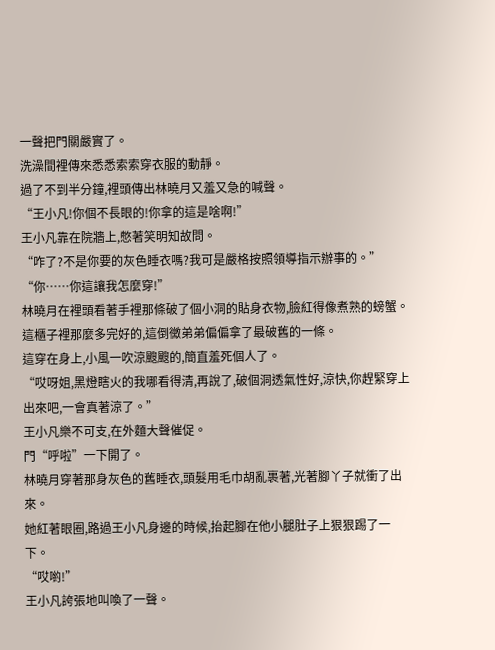一聲把門關嚴實了。
洗澡間裡傳來悉悉索索穿衣服的動靜。
過了不到半分鐘,裡頭傳出林曉月又羞又急的喊聲。
“王小凡!你個不長眼的!你拿的這是啥啊!”
王小凡靠在院牆上,憋著笑明知故問。
“咋了?不是你要的灰色睡衣嗎?我可是嚴格按照領導指示辦事的。”
“你……你這讓我怎麼穿!”
林曉月在裡頭看著手裡那條破了個小洞的貼身衣物,臉紅得像煮熟的螃蟹。
這櫃子裡那麼多完好的,這倒黴弟弟偏偏拿了最破舊的一條。
這穿在身上,小風一吹涼颼颼的,簡直羞死個人了。
“哎呀姐,黑燈瞎火的我哪看得清,再說了,破個洞透氣性好,涼快,你趕緊穿上出來吧,一會真著涼了。”
王小凡樂不可支,在外麵大聲催促。
門“呼啦”一下開了。
林曉月穿著那身灰色的舊睡衣,頭髮用毛巾胡亂裹著,光著腳丫子就衝了出來。
她紅著眼圈,路過王小凡身邊的時候,抬起腳在他小腿肚子上狠狠踢了一下。
“哎喲!”
王小凡誇張地叫喚了一聲。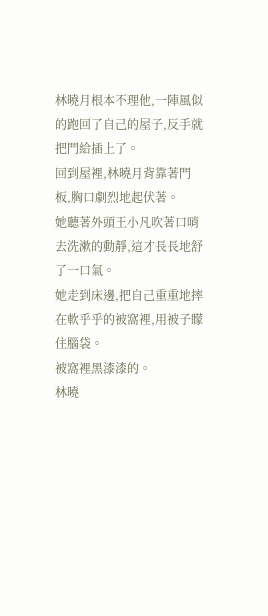林曉月根本不理他,一陣風似的跑回了自己的屋子,反手就把門給插上了。
回到屋裡,林曉月背靠著門板,胸口劇烈地起伏著。
她聽著外頭王小凡吹著口哨去洗漱的動靜,這才長長地舒了一口氣。
她走到床邊,把自己重重地摔在軟乎乎的被窩裡,用被子矇住腦袋。
被窩裡黑漆漆的。
林曉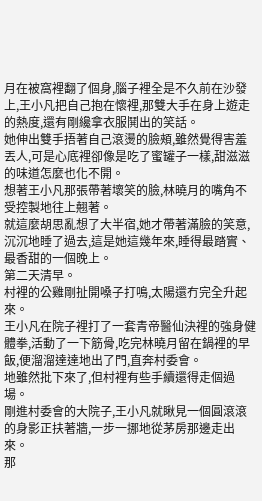月在被窩裡翻了個身,腦子裡全是不久前在沙發上,王小凡把自己抱在懷裡,那雙大手在身上遊走的熱度,還有剛纔拿衣服鬨出的笑話。
她伸出雙手捂著自己滾燙的臉頰,雖然覺得害羞丟人,可是心底裡卻像是吃了蜜罐子一樣,甜滋滋的味道怎麼也化不開。
想著王小凡那張帶著壞笑的臉,林曉月的嘴角不受控製地往上翹著。
就這麼胡思亂想了大半宿,她才帶著滿臉的笑意,沉沉地睡了過去,這是她這幾年來,睡得最踏實、最香甜的一個晚上。
第二天清早。
村裡的公雞剛扯開嗓子打鳴,太陽還冇完全升起來。
王小凡在院子裡打了一套青帝醫仙決裡的強身健體拳,活動了一下筋骨,吃完林曉月留在鍋裡的早飯,便溜溜達達地出了門,直奔村委會。
地雖然批下來了,但村裡有些手續還得走個過場。
剛進村委會的大院子,王小凡就瞅見一個圓滾滾的身影正扶著牆,一步一挪地從茅房那邊走出來。
那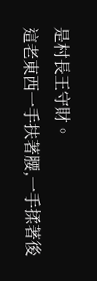是村長王守財。
這老東西一手扶著腰,一手揉著後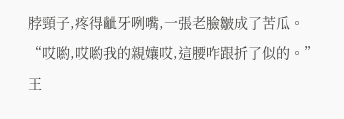脖頸子,疼得齜牙咧嘴,一張老臉皺成了苦瓜。
“哎喲,哎喲我的親孃哎,這腰咋跟折了似的。”
王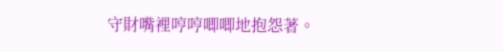守財嘴裡哼哼唧唧地抱怨著。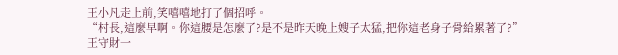王小凡走上前,笑嘻嘻地打了個招呼。
“村長,這麼早啊。你這腰是怎麼了?是不是昨天晚上嫂子太猛,把你這老身子骨給累著了?”
王守財一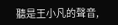聽是王小凡的聲音,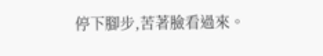停下腳步,苦著臉看過來。